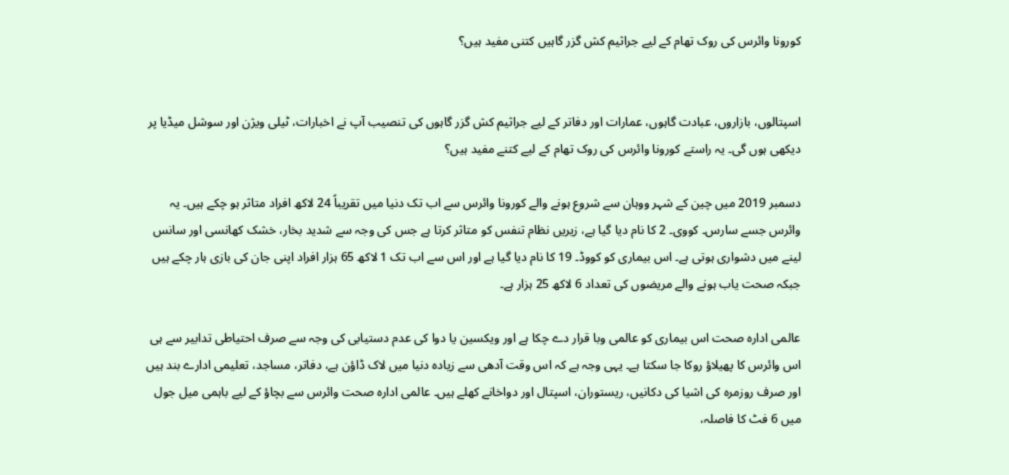کورونا وائرس کی روک تھام کے لیے جراثیم کش گزر گاہیں کتنی مفید ہیں؟


اسپتالوں، بازاروں، عبادت گاہوں، عمارات اور دفاتر کے لیے جراثیم کش گزر گاہوں کی تنصیب آپ نے اخبارات، ٹیلی ویژن اور سوشل میڈیا پر دیکھی ہوں گی۔ یہ راستے کورونا وائرس کی روک تھام کے لیے کتنے مفید ہیں؟

دسمبر 2019 میں چین کے شہر ووہان سے شروع ہونے والے کورونا وائرس سے اب تک دنیا میں تقریباً 24 لاکھ افراد متاثر ہو چکے ہیں۔ یہ وائرس جسے سارس۔ کووی۔ 2 کا نام دیا گیا ہے، زیریں نظام تنفس کو متاثر کرتا ہے جس کی وجہ سے شدید بخار، خشک کھانسی اور سانس لینے میں دشواری ہوتی ہے۔ اس بیماری کو کووڈ۔ 19 کا نام دیا گیا ہے اور اس سے اب تک 1 لاکھ 65 ہزار افراد اپنی جان کی بازی ہار چکے ہیں جبکہ صحت یاب ہونے والے مریضوں کی تعداد 6 لاکھ 25 ہزار ہے۔

عالمی ادارہ صحت اس بیماری کو عالمی وبا قرار دے چکا ہے اور ویکسین یا دوا کی عدم دستیابی کی وجہ سے صرف احتیاطی تدابیر سے ہی اس وائرس کا پھیلاؤ روکا جا سکتا ہے۔ یہی وجہ ہے کہ اس وقت آدھی سے زیادہ دنیا میں لاک ڈاؤن ہے، دفاتر، مساجد، تعلیمی ادارے بند ہیں اور صرف روزمرہ کی اشیا کی دکانیں، ریستوران، اسپتال اور دواخانے کھلے ہیں۔ عالمی ادارہ صحت وائرس سے بچاؤ کے لیے باہمی میل جول میں 6 فٹ کا فاصلہ،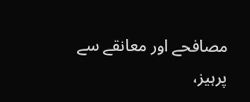مصافحے اور معانقے سے پرہیز،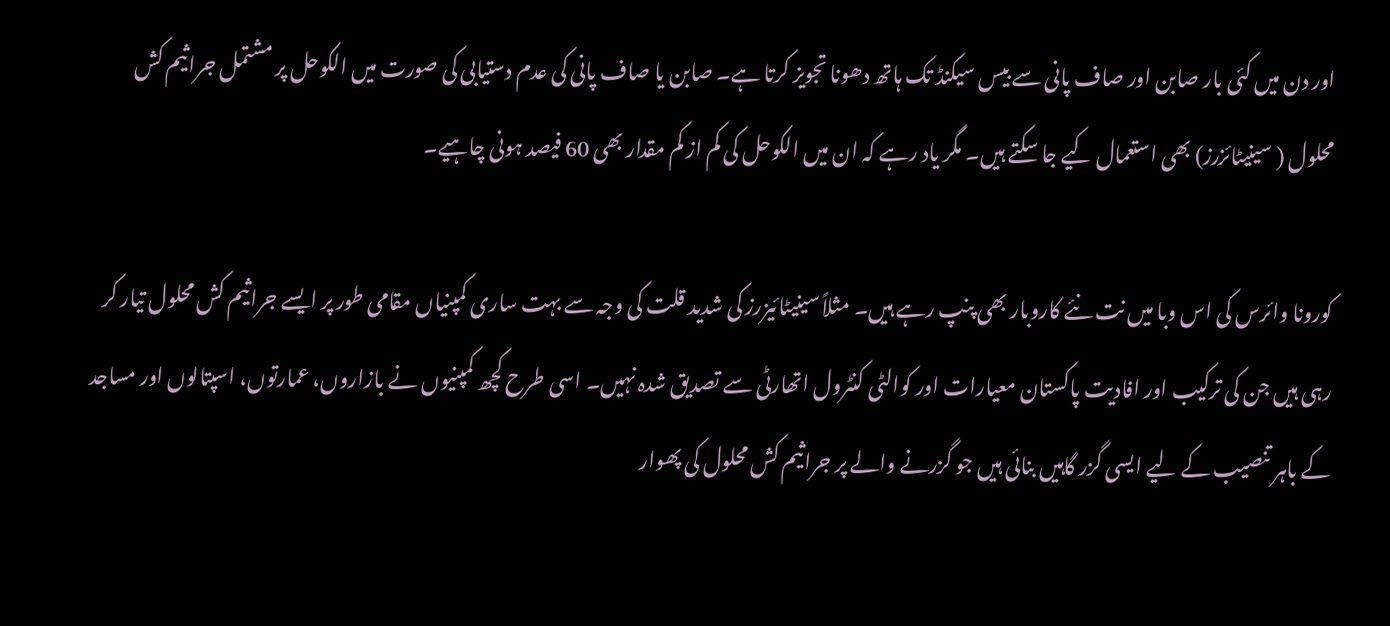اور دن میں کئی بار صابن اور صاف پانی سے بیس سیکنڈ تک ہاتھ دھونا تجویز کرتا ہے۔ صابن یا صاف پانی کی عدم دستیابی کی صورت میں الکوحل پر مشتمل جراثیم کش محلول ( سینیٹائزرز) بھی استعمال کیے جا سکتے ہیں۔ مگر یاد رہے کہ ان میں الکوحل کی کم از کم مقدار بھی 60 فیصد ہونی چاہیے۔

کورونا وائرس کی اس وبا میں نت نئے کاروبار بھی پنپ رہے ہیں۔ مثلاً سینیٹائیزرز کی شدید قلت کی وجہ سے بہت ساری کمپنیاں مقامی طور پر ایسے جراثیم کش محلول تیار کر رہی ہیں جن کی ترکیب اور افادیت پاکستان معیارات اور کوالٹی کنٹرول اتھارٹی سے تصدیق شدہ نہیں۔ اسی طرح کچھ کمپنیوں نے بازاروں، عمارتوں، اسپتالوں اور مساجد کے باہر تنصیب کے لیے ایسی گزر گاہیں بنائی ہیں جو گزرنے والے پر جراثیم کش محلول کی پھوار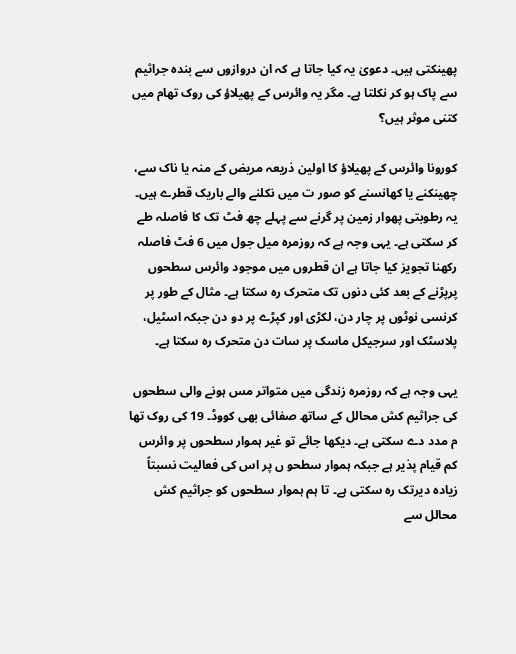پھینکتی ہیں۔ دعویٰ یہ کیا جاتا ہے کہ ان دروازوں سے بندہ جراثیم سے پاک ہو کر نکلتا ہے۔ مگر یہ وائرس کے پھیلاؤ کی روک تھام میں کتنی موثر ہیں؟

کورونا وائرس کے پھیلاؤ کا اولین ذریعہ مریض کے منہ یا ناک سے، چھینکنے یا کھانسنے کو صور ت میں نکلنے والے باریک قطرے ہیں۔ یہ رطوبتی پھوار زمین پر گرنے سے پہلے چھ فٹ تک کا فاصلہ طے کر سکتی ہے۔ یہی وجہ ہے کہ روزمرہ میل جول میں 6 فٹ فاصلہ رکھنا تجویز کیا جاتا ہے ان قطروں میں موجود وائرس سطحوں پرپڑنے کے بعد کئی دنوں تک متحرک رہ سکتا ہے۔ مثال کے طور پر کرنسی نوٹوں پر چار دن، لکڑی اور کپڑے پر دو دن جبکہ اسٹیل، پلاسٹک اور سرجیکل ماسک پر سات دن متحرک رہ سکتا ہے۔

یہی وجہ ہے کہ روزمرہ زندگی میں متواتر مس ہونے والی سطحوں کی جراثیم کش محالل کے ساتھ صفائی بھی کووڈ۔ 19 کی روک تھا م مدد دے سکتی ہے۔ دیکھا جائے تو غیر ہموار سطحوں پر وائرس کم قیام پذیر ہے جبکہ ہموار سطحو ں پر اس کی فعالیت نسبتاً زیادہ دیرتک رہ سکتی ہے۔ تا ہم ہموار سطحوں کو جراثیم کش محالل سے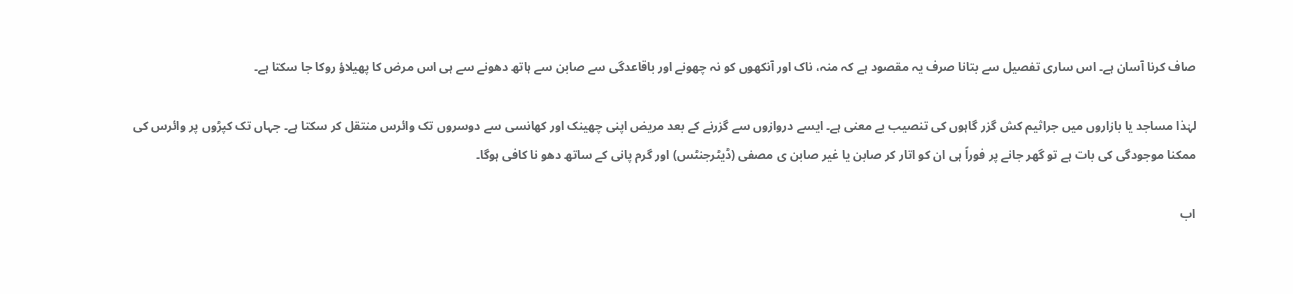صاف کرنا آسان ہے۔ اس ساری تفصیل سے بتانا صرف یہ مقصود ہے کہ منہ، ناک اور آنکھوں کو نہ چھونے اور باقاعدگی سے صابن سے ہاتھ دھونے سے ہی اس مرض کا پھیلاؤ روکا جا سکتا ہے۔

لہٰذا مساجد یا بازاروں میں جراثیم کش گزر گاہوں کی تنصیب بے معنی ہے۔ ایسے دروازوں سے گزرنے کے بعد مریض اپنی چھینک اور کھانسی سے دوسروں تک وائرس منتقل کر سکتا ہے۔ جہاں تک کپڑوں پر وائرس کی ممکنا موجودگی کی بات ہے تو گھر جانے پر فوراً ہی ان کو اتار کر صابن یا غیر صابن ی مصفی (ڈیٹرجنٹس) اور گرم پانی کے ساتھ دھو نا کافی ہوگا۔

اب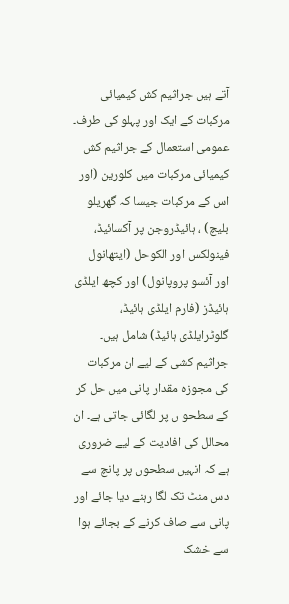آتے ہیں جراثیم کش کیمیائی مرکبات کے ایک اور پہلو کی طرف۔ عمومی استعمال کے جراثیم کش کیمیائی مرکبات میں کلورین (اور اس کے مرکبات جیسا کہ گھریلو بلیچ) ، ہائیڈروجن پر آکسائیڈ، فینولکس اور الکوحل (ایتھانول اور آئسو پروپانول) اور کچھ ایلڈی ہائیڈز (فارم ایلڈی ہائیڈ، گلوٹرایلڈی ہائیڈ) شامل ہیں۔ جراثیم کشی کے لیے ان مرکبات کی مجوزہ مقدار پانی میں حل کر کے سطحو ں پر لگائی جاتی ہے۔ ان محالل کی افادیت کے لیے ضروری ہے کہ انہیں سطحوں پر پانچ سے دس منٹ تک لگا رہنے دیا جائے اور پانی سے صاف کرنے کے بجائے ہوا سے خشک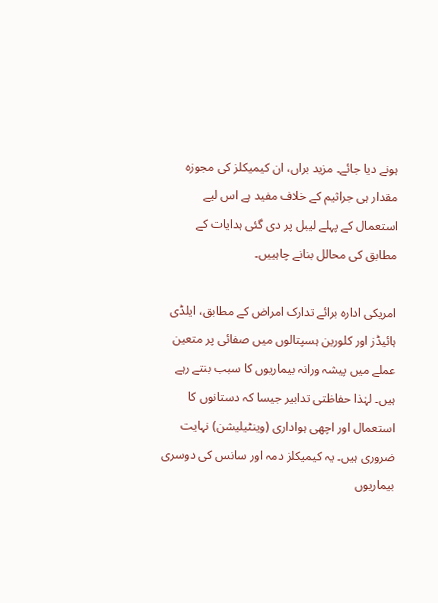ہونے دیا جائے۔ مزید براں، ان کیمیکلز کی مجوزہ مقدار ہی جراثیم کے خلاف مفید ہے اس لیے استعمال کے پہلے لیبل پر دی گئی ہدایات کے مطابق کی محالل بنانے چاہییں۔

امریکی ادارہ برائے تدارک امراض کے مطابق، ایلڈی ہائیڈز اور کلورین ہسپتالوں میں صفائی پر متعین عملے میں پیشہ ورانہ بیماریوں کا سبب بنتے رہے ہیں۔ لہٰذا حفاظتی تدابیر جیسا کہ دستانوں کا استعمال اور اچھی ہواداری (وینٹیلیشن) نہایت ضروری ہیں۔ یہ کیمیکلز دمہ اور سانس کی دوسری بیماریوں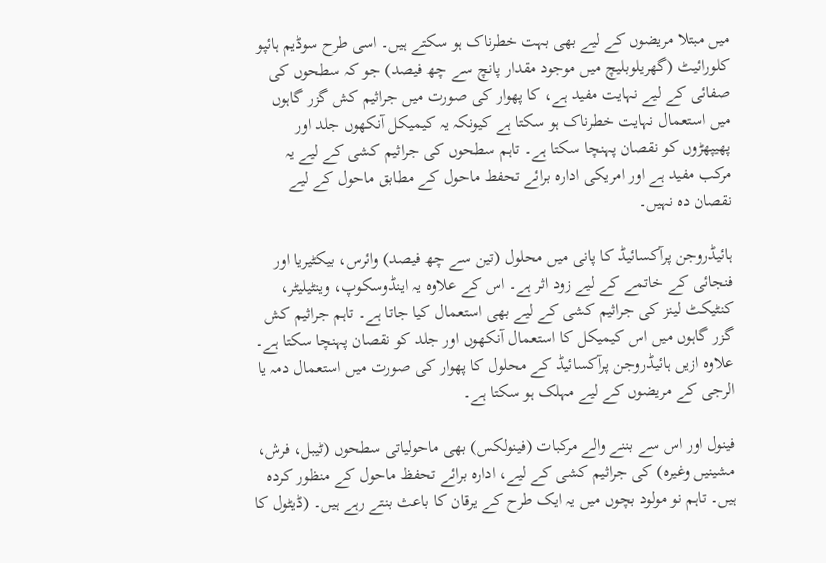میں مبتلا مریضوں کے لیے بھی بہت خطرناک ہو سکتے ہیں۔ اسی طرح سوڈیم ہائپو کلورائیٹ (گھریلوبلیچ میں موجود مقدار پانچ سے چھ فیصد) جو کہ سطحوں کی صفائی کے لیے نہایت مفید ہے، کا پھوار کی صورت میں جراثیم کش گزر گاہوں میں استعمال نہایت خطرناک ہو سکتا ہے کیونکہ یہ کیمیکل آنکھوں جلد اور پھیپھڑوں کو نقصان پہنچا سکتا ہے۔ تاہم سطحوں کی جراثیم کشی کے لیے یہ مرکب مفید ہے اور امریکی ادارہ برائے تحفط ماحول کے مطابق ماحول کے لیے نقصان دہ نہیں۔

ہائیڈروجن پرآکسائیڈ کا پانی میں محلول (تین سے چھ فیصد) وائرس، بیکٹیریا اور فنجائی کے خاتمے کے لیے زود اثر ہے۔ اس کے علاوہ یہ اینڈوسکوپ، وینٹیلیٹر، کنٹیکٹ لینز کی جراثیم کشی کے لیے بھی استعمال کیا جاتا ہے۔ تاہم جراثیم کش گزر گاہوں میں اس کیمیکل کا استعمال آنکھوں اور جلد کو نقصان پہنچا سکتا ہے۔ علاوہ ازیں ہائیڈروجن پرآکسائیڈ کے محلول کا پھوار کی صورت میں استعمال دمہ یا الرجی کے مریضوں کے لیے مہلک ہو سکتا ہے۔

فینول اور اس سے بننے والے مرکبات (فینولکس) بھی ماحولیاتی سطحوں (ٹیبل، فرش، مشینیں وغیرہ) کی جراثیم کشی کے لیے، ادارہ برائے تحفظ ماحول کے منظور کردہ ہیں۔ تاہم نو مولود بچوں میں یہ ایک طرح کے یرقان کا باعث بنتے رہے ہیں۔ (ڈیٹول کا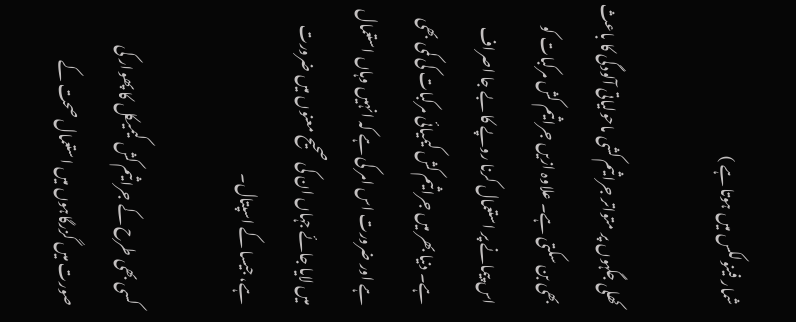شمار فینولکس میں ہوتا ہے )

کھلی جگہوں پر متواتر جراثیم کشی ماحولیاتی آلودگی کا باعث بھی بن سکتی ہے۔ علاوہ ازیں جراثیم کش مرکبات کو اس پیمانے پر استعمال کرنا روپے کا بے جا اصراف ہے۔ دنیا بھر میں جراثیم کش کیمیائی مرکبات کی کمی بھی ہے اور ضرورت اس امر کی ہے کہ انہیں وہاں استعمال میں لایا جائے جہاں ان کی صحیح معنوں میں ضرورت ہے، جیسا کے اسپتال۔

کسی بھی طرح کے جراثیم کش کیمیکل کا پھوار کی صورت میں گزرگاہوں میں استعمال صحت کے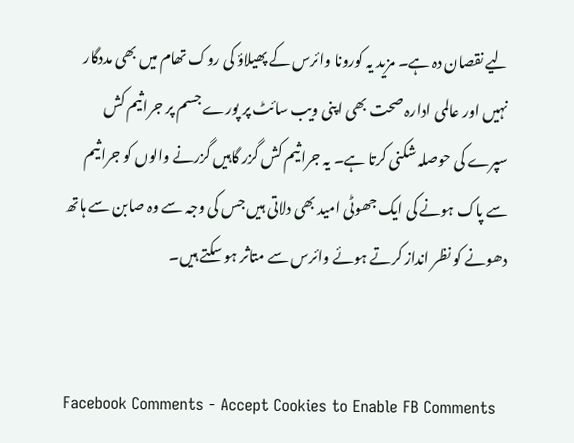لیے نقصان دہ ہے۔ مزید یہ کورونا وائرس کے پھیلاؤ کی روک تھام میں بھی مددگار نہیں اور عالمی ادارہ صحت بھی اپنی ویب سائٹ پر پورے جسم پر جراثیم کش سپرے کی حوصلہ شکنی کرتا ہے۔ یہ جراثیم کش گزر گاہیں گزرنے والوں کو جراثیم سے پاک ہونے کی ایک جھوٹی امید بھی دلاتی ہیں جس کی وجہ سے وہ صابن سے ہاتھ دھونے کو نظر انداز کرتے ہوئے وائرس سے متاثر ہو سکتے ہیں۔


Facebook Comments - Accept Cookies to Enable FB Comments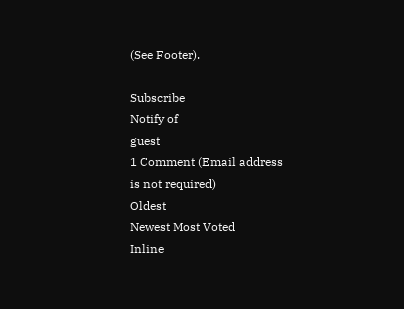(See Footer).

Subscribe
Notify of
guest
1 Comment (Email address is not required)
Oldest
Newest Most Voted
Inline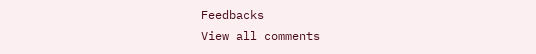Feedbacks
View all comments